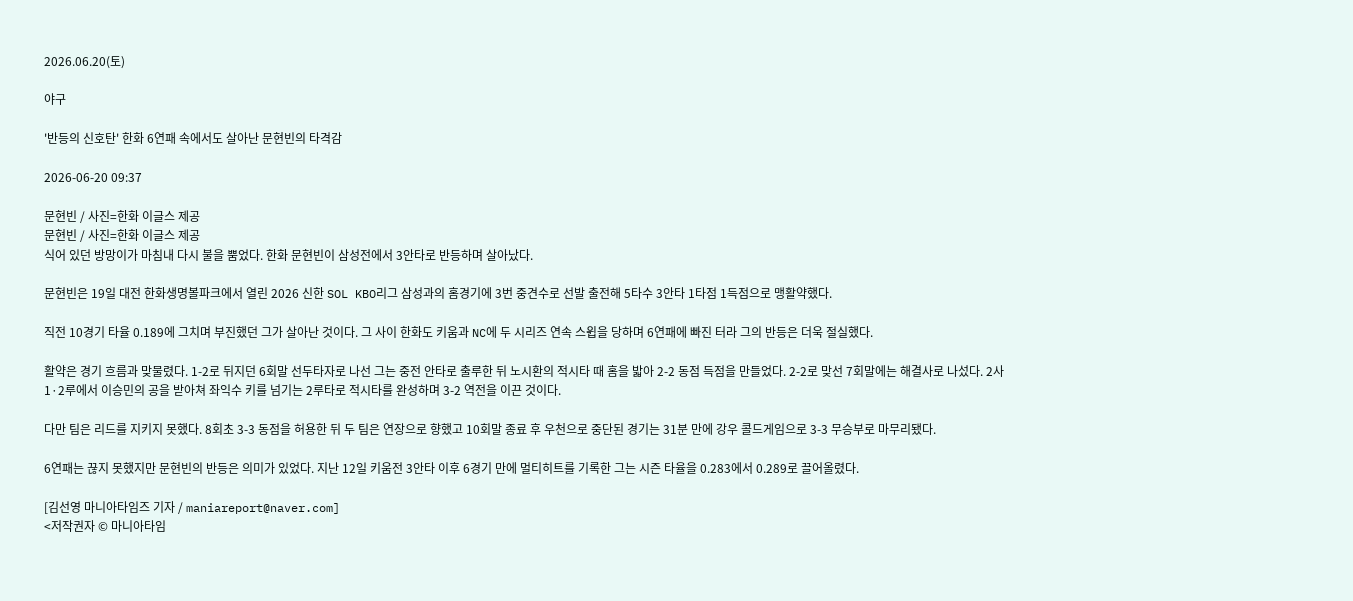2026.06.20(토)

야구

'반등의 신호탄' 한화 6연패 속에서도 살아난 문현빈의 타격감

2026-06-20 09:37

문현빈 / 사진=한화 이글스 제공
문현빈 / 사진=한화 이글스 제공
식어 있던 방망이가 마침내 다시 불을 뿜었다. 한화 문현빈이 삼성전에서 3안타로 반등하며 살아났다.

문현빈은 19일 대전 한화생명볼파크에서 열린 2026 신한 SOL KBO리그 삼성과의 홈경기에 3번 중견수로 선발 출전해 5타수 3안타 1타점 1득점으로 맹활약했다.

직전 10경기 타율 0.189에 그치며 부진했던 그가 살아난 것이다. 그 사이 한화도 키움과 NC에 두 시리즈 연속 스윕을 당하며 6연패에 빠진 터라 그의 반등은 더욱 절실했다.

활약은 경기 흐름과 맞물렸다. 1-2로 뒤지던 6회말 선두타자로 나선 그는 중전 안타로 출루한 뒤 노시환의 적시타 때 홈을 밟아 2-2 동점 득점을 만들었다. 2-2로 맞선 7회말에는 해결사로 나섰다. 2사 1·2루에서 이승민의 공을 받아쳐 좌익수 키를 넘기는 2루타로 적시타를 완성하며 3-2 역전을 이끈 것이다.

다만 팀은 리드를 지키지 못했다. 8회초 3-3 동점을 허용한 뒤 두 팀은 연장으로 향했고 10회말 종료 후 우천으로 중단된 경기는 31분 만에 강우 콜드게임으로 3-3 무승부로 마무리됐다.

6연패는 끊지 못했지만 문현빈의 반등은 의미가 있었다. 지난 12일 키움전 3안타 이후 6경기 만에 멀티히트를 기록한 그는 시즌 타율을 0.283에서 0.289로 끌어올렸다.

[김선영 마니아타임즈 기자 / maniareport@naver.com]
<저작권자 © 마니아타임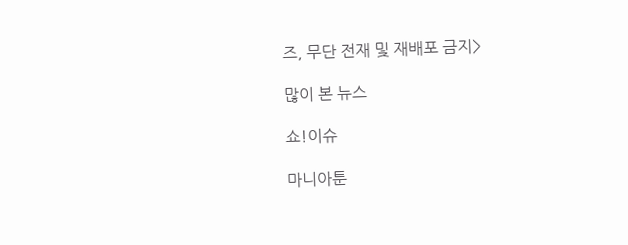즈, 무단 전재 및 재배포 금지>

많이 본 뉴스

쇼!이슈

마니아툰